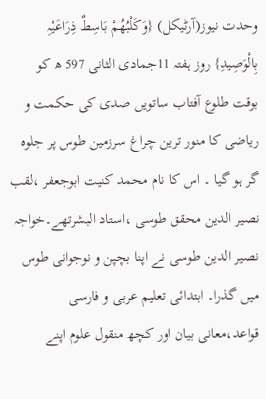وحدت نیوز(آرٹیکل) {وَکَلْبُھُمْ بَاسِطٌ ذِرَاعَیْہِ بِالْوَصِیدِ} روز ہفتہ 11جمادی الثانی 597 ھ کو بوقت طلوع آفتاب ساتویں صدی کی حکمت و ریاضی کا منور ترین چراغ سرزمین طوس پر جلوہ گر ہو گیا ۔ اس کا نام محمد کنیت ابوجعفر ،لقب نصیر الدین محقق طوسی ،استاد البشرتھے۔خواجہ نصیر الدین طوسی نے اپنا بچپن و نوجوانی طوس میں گذرا۔ ابتدائی تعلیم عربی و فارسی قواعد،معانی بیان اور کچھ منقول علوم اپنے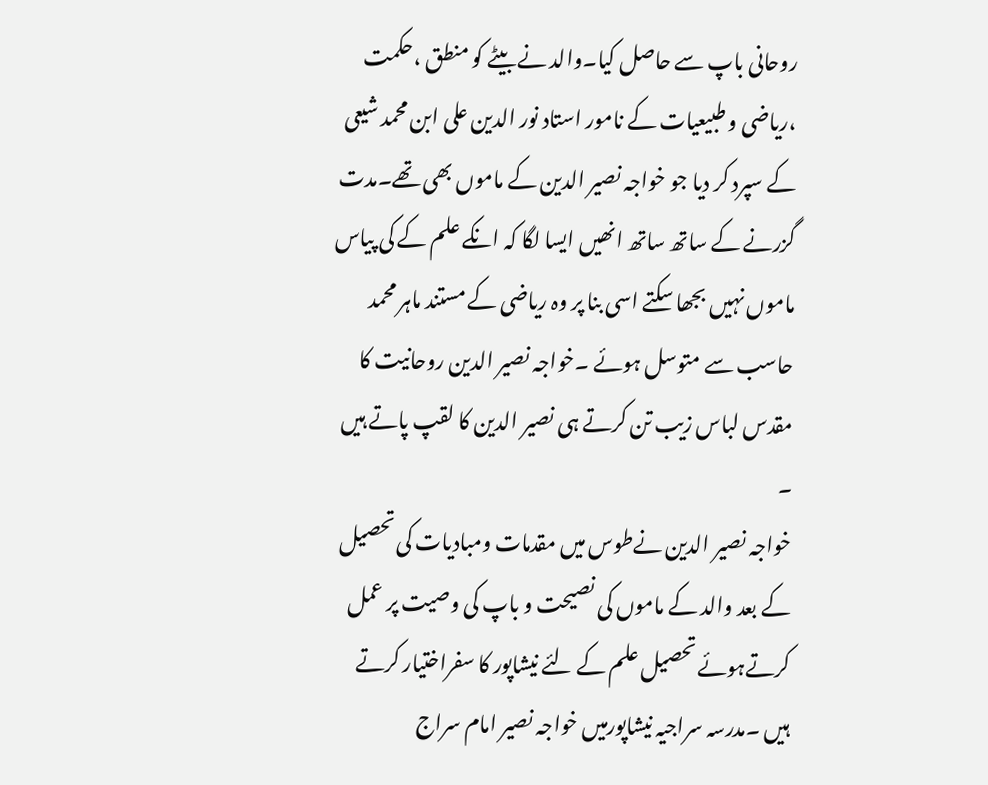روحانی باپ سے حاصل کیا۔والد نے بیٹے کو منطق ،حکمت ،ریاضی و طبیعیات کے نامور استاد نور الدین علی ابن محمد شیعی کے سپرد کر دیا جو خواجہ نصیر الدین کے ماموں بھی تھے۔مدت گزرنے کے ساتھ ساتھ انھیں ایسا لگا کہ انکے علم کے کی پیاس ماموں نہیں بجھا سکتے اسی بنا پر وہ ریاضی کے مستند ماہر محمد حاسب سے متوسل ہوئے ۔خواجہ نصیر الدین روحانیت کا مقدس لباس زیب تن کرتے ہی نصیر الدین کا لقپ پاتے ہیں ۔
خواجہ نصیر الدین نےطوس میں مقدمات ومبادیات کی تحصیل کے بعد والد کے ماموں کی نصیحت و باپ کی وصیت پر عمل کرتےہوئے تحصیل علم کے لئے نیشاپور کا سفراختیار کرتے ہیں ۔مدرسہ سراجیہ نیشاپورمیں خواجہ نصیر امام سراج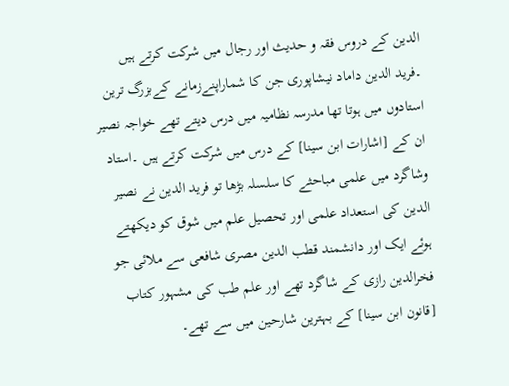الدین کے دروس فقہ و حدیث اور رجال میں شرکت کرتے ہیں ۔فرید الدین داماد نیشاپوری جن کا شماراپنےزمانے کےبزرگ ترین استادوں میں ہوتا تھا مدرسہ نظامیہ میں درس دیتے تھے خواجہ نصیر ان کے [اشارات ابن سینا] کے درس میں شرکت کرتے ہیں ۔استاد وشاگرد میں علمی مباحثے کا سلسلہ بڑھا تو فرید الدین نے نصیر الدین کی استعداد علمی اور تحصیل علم میں شوق کو دیکھتے ہوئے ایک اور دانشمند قطب الدین مصری شافعی سے ملائی جو فخرالدین رازی کے شاگرد تھے اور علم طب کی مشہور کتاب [قانون ابن سینا] کے بہترین شارحین میں سے تھے۔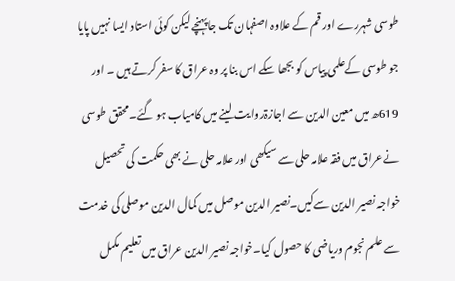طوسی شہررے اور قم کے علاوہ اصفہان تک جاپہنچے لیکن کوئی استاد ایسا نہیں پایا جو طوسی کےعلمی پیاس کو بجھا سکے اس بنا پر وہ عراق کا سفر کرتے ہیں ۔ اور 619ھ میں معین الدین سے اجازۃروایت لینے میں کامیاب ہو گئے۔محقق طوسی نےعراق میں فقہ علامہ حلی سے سیکھی اور علامہ حلی نے بھی حکمت کی تحصیل خواجہ نصیر الدین سےکیں۔نصیر الدین موصل میں کمال الدین موصلی کی خدمت سے علم نجوم وریاضی کا حصول کیا۔خواجہ نصیر الدین عراق میں تعلیم مکمل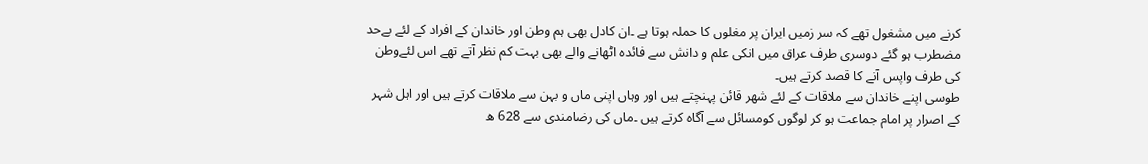کرنے میں مشغول تھے کہ سر زمیں ایران پر مغلوں کا حملہ ہوتا ہے ۔ان کادل بھی ہم وطن اور خاندان کے افراد کے لئے بےحد مضطرب ہو گئے دوسری طرف عراق میں انکی علم و دانش سے فائدہ اٹھانے والے بھی بہت کم نظر آتے تھے اس لئےوطن کی طرف واپس آنے کا قصد کرتے ہیں۔
طوسی اپنے خاندان سے ملاقات کے لئے شھر قائن پہنچتے ہیں اور وہاں اپنی ماں و بہن سے ملاقات کرتے ہیں اور اہل شہر کے اصرار پر امام جماعت ہو کر لوگوں کومسائل سے آگاہ کرتے ہیں ۔ماں کی رضامندی سے 628 ھ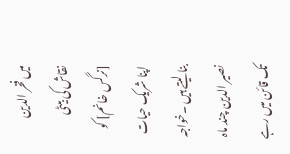میں فخر الدین نقاش کی بیٹی [نرگس خانم] کو اپنا شریک حیات بنا لیتے ہیں ۔خواجہ نصیر الدین چند ماہ تک قائن میں رہے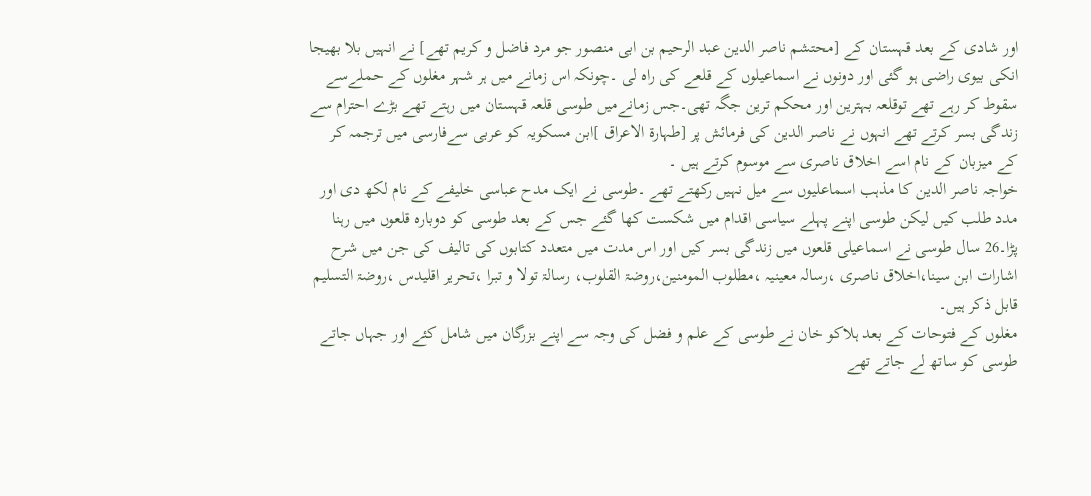اور شادی کے بعد قہستان کے [محتشم ناصر الدین عبد الرحیم بن ابی منصور جو مرد فاضل و کریم تھے] نے انہیں بلا بھیجا انکی بیوی راضی ہو گئی اور دونوں نے اسماعیلوں کے قلعے کی راہ لی ۔چونکہ اس زمانے میں ہر شہر مغلوں کے حملےسے سقوط کر رہے تھے توقلعہ بہترین اور محکم ترین جگہ تھی۔جس زمانےمیں طوسی قلعہ قہستان میں رہتے تھے بڑے احترام سے زندگی بسر کرتے تھے انہوں نے ناصر الدین کی فرمائش پر [طہارۃ الاعراق ]ابن مسکویہ کو عربی سےفارسی میں ترجمہ کر کے میزبان کے نام اسے اخلاق ناصری سے موسوم کرتے ہیں ۔
خواجہ ناصر الدین کا مذہب اسماعلیوں سے میل نہیں رکھتے تھے ۔طوسی نے ایک مدح عباسی خلیفے کے نام لکھ دی اور مدد طلب کیں لیکن طوسی اپنے پہلے سیاسی اقدام میں شکست کھا گئے جس کے بعد طوسی کو دوبارہ قلعوں میں رہنا پڑا۔26 سال طوسی نے اسماعیلی قلعوں میں زندگی بسر کیں اور اس مدت میں متعدد کتابوں کی تالیف کی جن میں شرح اشارات ابن سینا،اخلاق ناصری ،رسالہ معینیہ ،مطلوب المومنین،روضۃ القلوب، رسالۃ تولا و تبرا ،تحریر اقلیدس ،روضۃ التسلیم قابل ذکر ہیں۔
مغلوں کے فتوحات کے بعد ہلاکو خان نے طوسی کے علم و فضل کی وجہ سے اپنے بزرگان میں شامل کئے اور جہاں جاتے طوسی کو ساتھ لے جاتے تھے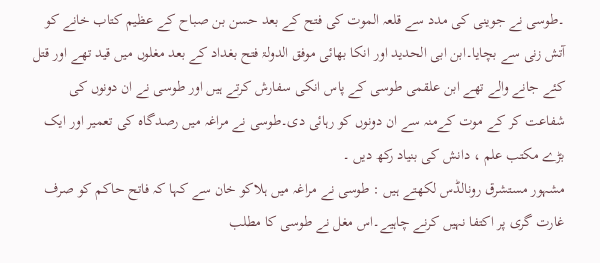۔طوسی نے جوینی کی مدد سے قلعہ الموت کی فتح کے بعد حسن بن صباح کے عظیم کتاب خانے کو آتش زنی سے بچایا۔ابن ابی الحدید اور انکا بھائی موفق الدولۃ فتح بغداد کے بعد مغلوں میں قید تھے اور قتل کئے جانے والے تھے ابن علقمی طوسی کے پاس انکی سفارش کرتے ہیں اور طوسی نے ان دونوں کی شفاعت کر کے موت کےمنہ سے ان دونوں کو رہائی دی۔طوسی نے مراغہ میں رصدگاہ کی تعمیر اور ایک بڑے مکتب علم ، دانش کی بنیاد رکھ دیں ۔
مشہور مستشرق رونالڈس لکھتے ہیں : طوسی نے مراغہ میں ہلاکو خان سے کہا کہ فاتح حاکم کو صرف غارت گری پر اکتفا نہیں کرنے چاہیے۔اس مغل نے طوسی کا مطلب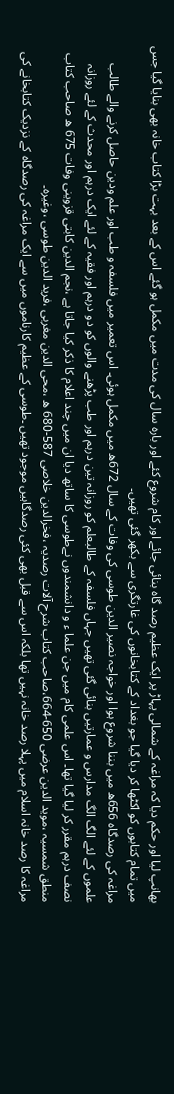بھانپ لیا اور حکم دیا کہ مراغہ کے شمالی پہاڑ پر ایک عظیم رصد گاہ بنائی جائے اور کام شروع کئے اور بارہ سال کی مدت میں مکمل ہو گئے اس کے بعد بہت بڑا کتاب خانہ بھی بنایا گیا جس میں تمام کتابوں کو اکٹھا کر دیا گیا جو بغداد کے کتابخانوں کی غارتگری سے بکھر گئی تھیں۔
مراغہ کی رصدگاہ 656ھ میں بننا شروع ہوا اور خواجہ نصیر الدین طوسی کی وفات کے سال 672ھ میں مکمل ہوئی۔ اس تعمیر میں فلسفہ و طب اور علم ودین حاصل کرنے والے طالب علموں کے لئے الگ الگ مدارس و عمارتیں بنائی گئی تھیں جہاں فلسفہ کے طالبعلم کو روزانہ تین درہم اور طب پڑھنے والوں کو دو درہم اور فقیہ کے لئے ایک درہم اور محدث کے لئے روزانہ نصف درہم مقرر کر لیا گیا تھا۔ اس علمی کام میں جن علما ء و دانشمندوں نےطوسی کا ساتھ دیا ان میں چند اعلام کا ذکر کیا جاتا ہے ،نجم الدین کابتی قزوینی وفات 675 ھ صاحب کتاب منطق شمسیہ ،موید الدین عرضی 650-664،صاحب کتاب شرح آلات رصدیہ ،فخرالدین خلاصی 587-680 ھ ،محی الدین مغربی ،فرید الدین طوسی ،وغیرہ۔
مراغہ کا رصد خانہ اسلام میں پہلا رصد خانہ نہیں تھا بلکہ اس سے قبل بھی کئی رصدگاہیں موجود تھیں ۔طوسی کے عظیم کارناموں میں سے ایک مراغہ کی رصدگاہ کے نزدیک کتابخانے کی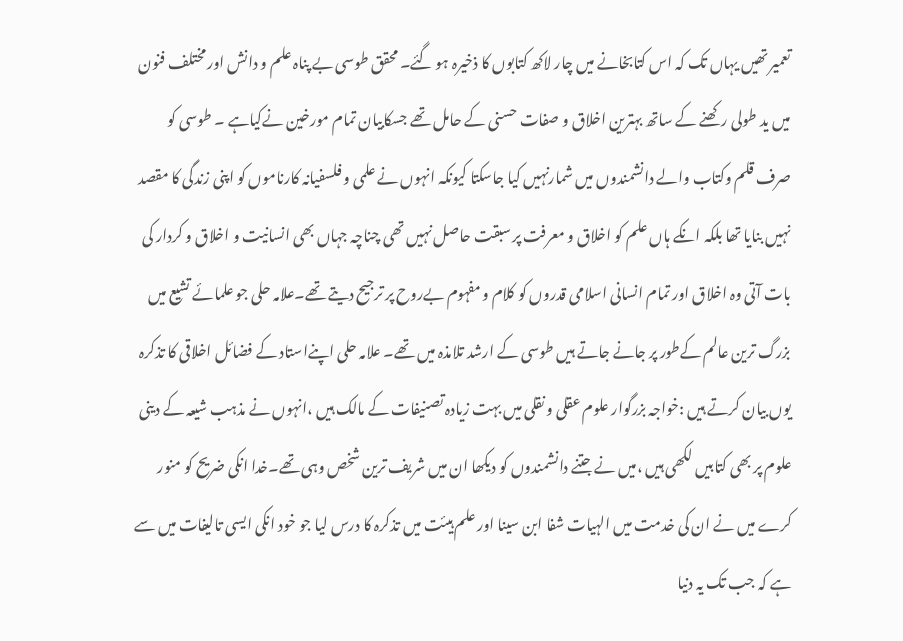تعمیر تھیں یہاں تک کہ اس کتابخانے میں چار لاکھ کتابوں کا ذخیرہ ہو گئے۔ محقق طوسی بے پناہ علم و دانش اور مختلف فنون میں ید طولی رکھنے کے ساتھ بہترین اخلاق و صفات حسنی کے حامل تھے جسکابیان تمام مورخین نےکیاہے ۔ طوسی کو
صرف قلم وکتاب والے دانشمندوں میں شمارنہیں کیا جاسکتا کیونکہ انہوں نے علمی و فلسفیانہ کارناموں کو اپنی زندگی کا مقصد نہیں بنایا تھا بلکہ انکے ہاں علم کو اخلاق و معرفت پر سبقت حاصل نہیں تھی چناچہ جہاں بھی انسانیت و اخلاق و کردار کی بات آتی وہ اخلاق اور تمام انسانی اسلامی قدروں کو کلام و مفہوم بےروح پر ترجیح دیتے تھے۔علامہ حلی جو علمائے تشیع میں بزرگ ترین عالم کےطور پر جانے جاتے ہیں طوسی کے ارشد تلامذہ میں تھے۔ علامہ حلی اپنےاستاد کے فضائل اخلاقی کا تذکرہ یوں بیان کرتے ہیں :خواجہ بزرگوار علوم عقلی و نقلی میں بہت زیادہ تصنیفات کے مالک ہیں ،انہوں نے مذہب شیعہ کے دینی علوم پر بھی کتابیں لکھی ہیں ،میں نے جتنے دانشمندوں کو دیکھا ان میں شریف ترین شخص وہی تھے۔خدا انکی ضریح کو منور کرے میں نے ان کی خدمت میں الہیات شفا ابن سینا اور علم ہیئت میں تذکرہ کا درس لیا جو خود انکی ایسی تالیفات میں سے ہے کہ جب تک یہ دنیا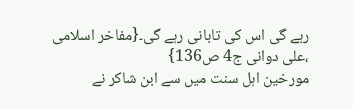رہے گی اس کی تابانی رہے گی۔{مفاخر اسلامی ،علی دوانی ج4 ص136}
مورخین اہل سنت میں سے ابن شاکر نے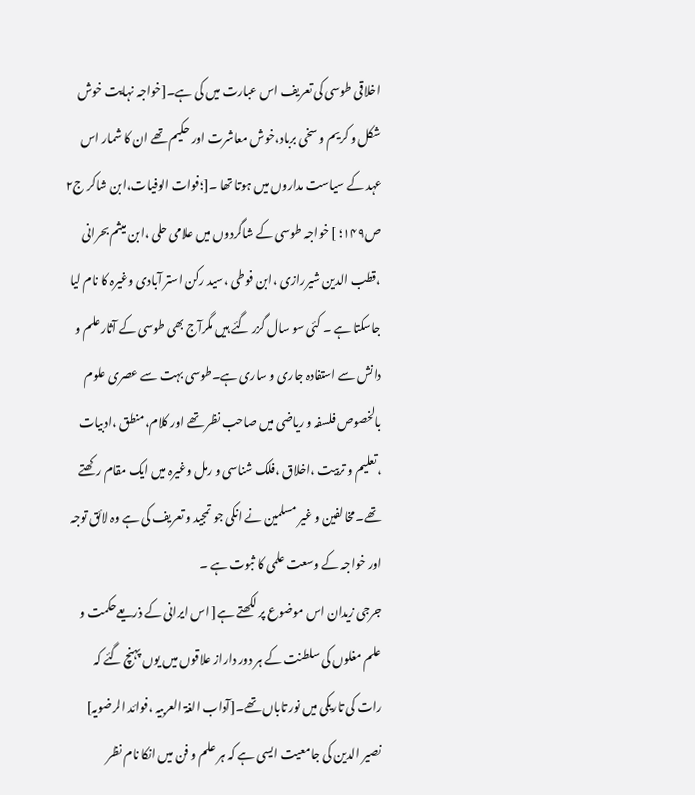اخلاقی طوسی کی تعریف اس عبارت میں کی ہے۔[خواجہ نہایت خوش شکل و کریم و سخی برباد،خوش معاشرت اور حکیم تھے ان کا شمار اس عہد کے سیاست مداروں میں ہوتا تھا ۔[؛فوات الوفیات،ابن شاکر ج۲ ص۱۴۹؛ ] خواجہ طوسی کے شاگردوں میں علامی حلی ،ابن میثم بحرانی ،قطب الدین شیررازی ،ابن فوطی ،سید رکن استر آبادی وغیرہ کا نام لیا جاسکتا ہے ۔ کئی سو سال گزر گئے ہیں مگرآج بھی طوسی کے آثارعلم و دانش سے استفادہ جاری و ساری ہے۔طوسی بہت سے عصری علوم بالخصوص فلسفہ و ریاضی میں صاحب نظر تھے اور کلام،منطق ،ادبیات ،تعلیم و تربیت ،اخلاق ،فلک شناسی و رمل وغیرہ میں ایک مقام رکھتے تھے۔مخالفین و غیر مسلمین نے انکی جو تمجید و تعریف کی ہے وہ لائق توجہ اور خواجہ کے وسعت علمی کا ثبوت ہے ۔
جرجی زیدان اس موضوع پر لکھتے ہے[ اس ایرانی کے ذریعےحکمت و علم مغلوں کی سلطنت کے ہر دور داراز علاقوں میں یوں پہنچ گئے کہ رات کی تاریکی میں نور تاباں تھے۔[آداب الغۃ العربیہ ،فوائد الرضویہ] نصیر الدین کی جامعیت ایسی ہے کہ ہر علم و فن میں انکا نام نظر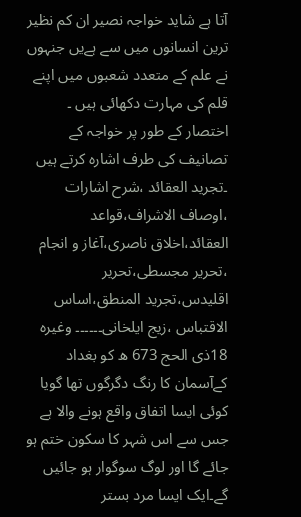آتا ہے شاید خواجہ نصیر ان کم نظیر ترین انسانوں میں سے ہےیں جنہوں نے علم کے متعدد شعبوں میں اپنے قلم کی مہارت دکھائی ہیں ۔ اختصار کے طور پر خواجہ کے تصانیف کی طرف اشارہ کرتے ہیں ۔تجرید العقائد ،شرح اشارات ،اوصاف الاشراف،قواعد العقائد،اخلاق ناصری،آغاز و انجام ،تحریر مجسطی،تحریر اقلیدس،تجرید المنطق،اساس الاقتباس ،زیج ایلخانی۔۔۔۔۔۔ وغیرہ
18ذی الحج 673 ھ کو بغداد کےآسمان کا رنگ دگرگوں تھا گویا کوئی ایسا اتفاق واقع ہونے والا ہے جس سے اس شہر کا سکون ختم ہو جائے گا اور لوگ سوگوار ہو جائیں گے۔ایک ایسا مرد بستر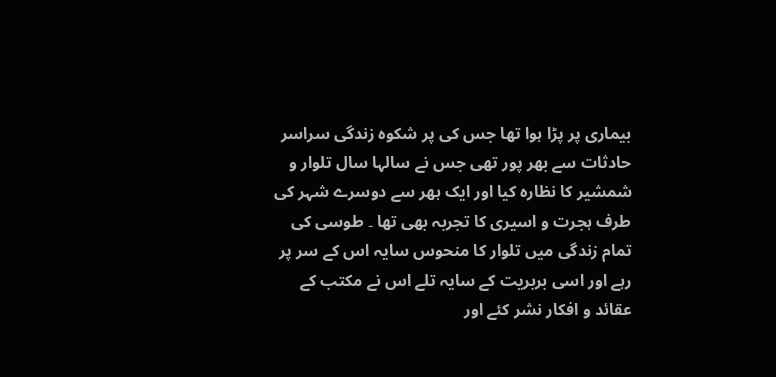بیماری پر پڑا ہوا تھا جس کی پر شکوہ زندگی سراسر حادثات سے بھر پور تھی جس نے سالہا سال تلوار و شمشیر کا نظارہ کیا اور ایک ہھر سے دوسرے شہر کی طرف ہجرت و اسیری کا تجربہ بھی تھا ۔ طوسی کی تمام زندگی میں تلوار کا منحوس سایہ اس کے سر پر رہے اور اسی بربریت کے سایہ تلے اس نے مکتب کے عقائد و افکار نشر کئے اور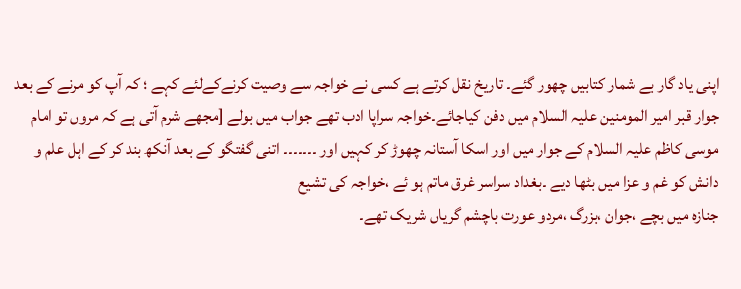اپنی یاد گار بے شمار کتابیں چھور گئے۔ تاریخ نقل کرتے ہے کسی نے خواجہ سے وصیت کرنےکےلئے کہے ؛ کہ آپ کو مرنے کے بعد جوار قبر امیر المومنین علیہ السلام میں دفن کیاجائے۔خواجہ سراپا ادب تھے جواب میں بولے [مجھے شرم آتی ہے کہ مروں تو امام موسی کاظم علیہ السلام کے جوار میں اور اسکا آستانہ چھوڑ کر کہیں اور ۔۔۔۔۔۔۔ اتنی گفتگو کے بعد آنکھ بند کر کے اہل علم و دانش کو غم و عزا میں بٹھا دیے ۔بغداد سراسر غرق ماتم ہو ئے ،خواجہ کی تشیع
جنازہ میں بچے ،جوان ،بزرگ ،مردو عورت باچشم گریاں شریک تھے۔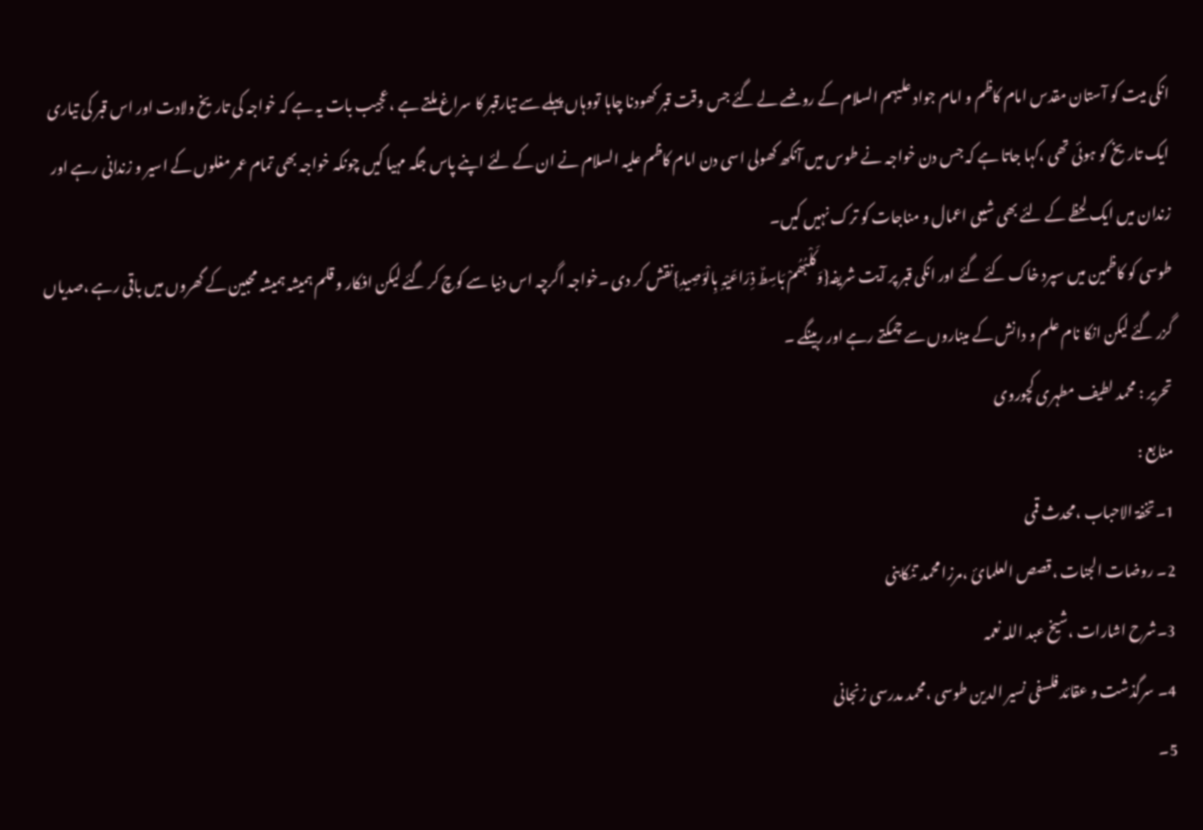انکی میت کو آستان مقدس امام کاظم و امام جواد علیہم السلام کے روضے لے گئے جس وقت قبر کھودنا چاہا تووہاں پہلے سے تیارقبر کا سراغ ملتے ہے ،عجیب بات یہ ہے کہ خواجہ کی تاریخ ولادت اور اس قبر کی تیاری ایک تاریخ کو ہوئی تھی ،کہا جاتا ہے کہ جس دن خواجہ نے طوس میں آنکھ کھولی اسی دن امام کاظم علیہ السلام نے ان کے لئے اپنے پاس جگہ مہیا کیں چونکہ خواجہ بھی تمام عمر مغلوں کے اسیر و زندانی رہے اور زندان میں ایک لحظے کے لئے بھی شیعی اعمال و مناجات کو ترک نہیں کیں۔
طوسی کو کاظمین میں سپرد خاک کئے گئے اور انکی قبر پر آیت شریفہ{وَکَلْبُھُمْ بَاسِطٌ ذِرَاعَیْہِ بِالْوَصِیدِ}نقش کر دی ۔خواجہ اگرچہ اس دنیا سے کوچ کر گئے لیکن افکار و قلم ہمیشہ ہمیشہ محبین کے گھروں میں باقی رہے ،صدیاں گزر گئے لیکن انکا نام علم و دانش کے میناروں سے چمکتے رہے اور رہینگے ۔
تحریر : محمد لطیف مطہری کچوروی
منابع :
1۔تخفۃ الاحباب ،محدث قمی
2۔ روضات الجنات ،قصص العلمائ ،مرزا محمد تنکابنی
3۔شرح اشارات ،شیخ عبد اللہ نعمہ
4۔ سرگذشت و عقائد فلسفی نسیر الدین طوسی ،محمد مدرسی زنجانی
5۔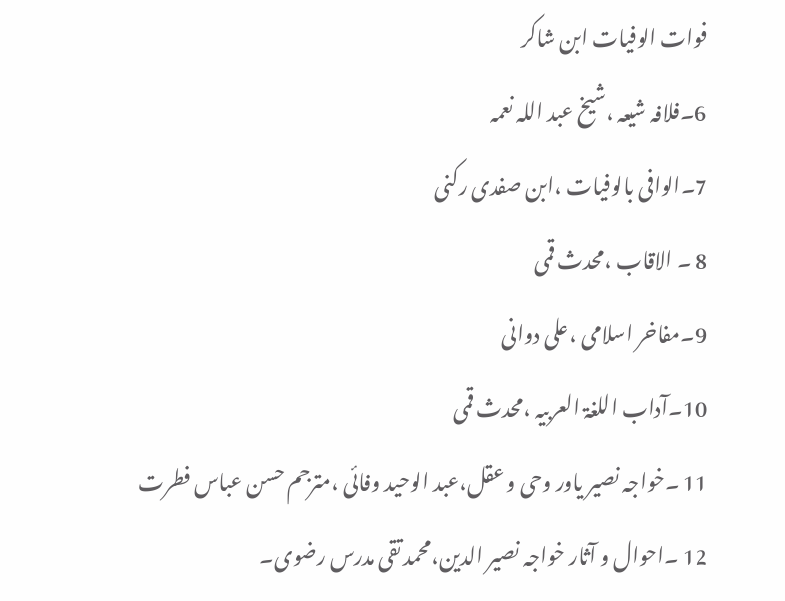فوات الوفیات ابن شاکر
6۔فلافہ شیعہ ،شیخ عبد اللہ نعمہ
7۔الوافی بالوفیات ،ابن صفدی رکنی
8 ۔ الاقاب ،محدث قمی
9۔مفاخر اسلامی ،علی دوانی
10۔آداب اللغۃ العربیہ ،محدث قمی
11 ۔خواجہ نصیر یاور وحی و عقل،عبد الوحید وفائی ،مترجم حسن عباس فطرت
12 ۔احوال و آثار خواجہ نصیر الدین،محمد تقی مدرس رضوی۔